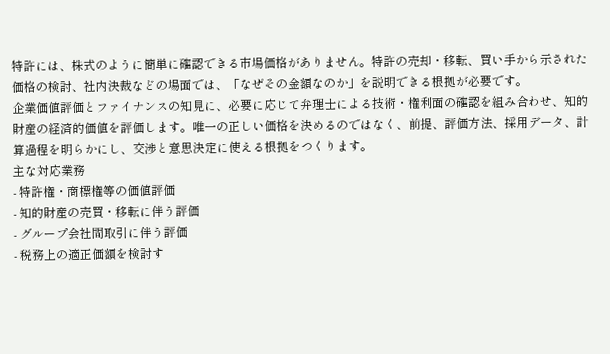特許には、株式のように簡単に確認できる市場価格がありません。特許の売却・移転、買い手から示された価格の検討、社内決裁などの場面では、「なぜその金額なのか」を説明できる根拠が必要です。
企業価値評価とファイナンスの知見に、必要に応じて弁理士による技術・権利面の確認を組み合わせ、知的財産の経済的価値を評価します。唯一の正しい価格を決めるのではなく、前提、評価方法、採用データ、計算過程を明らかにし、交渉と意思決定に使える根拠をつくります。
主な対応業務
- 特許権・商標権等の価値評価
- 知的財産の売買・移転に伴う評価
- グループ会社間取引に伴う評価
- 税務上の適正価額を検討す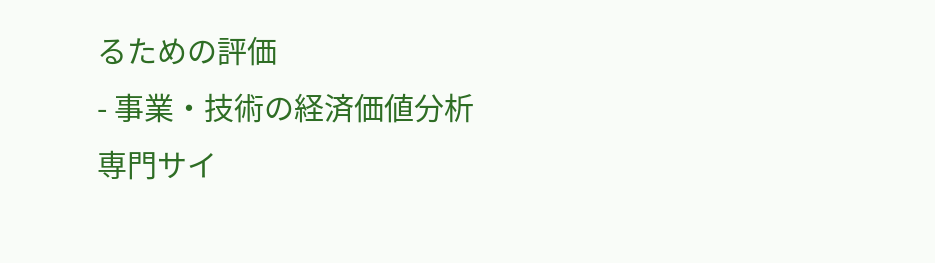るための評価
- 事業・技術の経済価値分析
専門サイ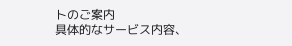トのご案内
具体的なサービス内容、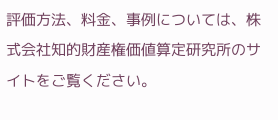評価方法、料金、事例については、株式会社知的財産権価値算定研究所のサイトをご覧ください。